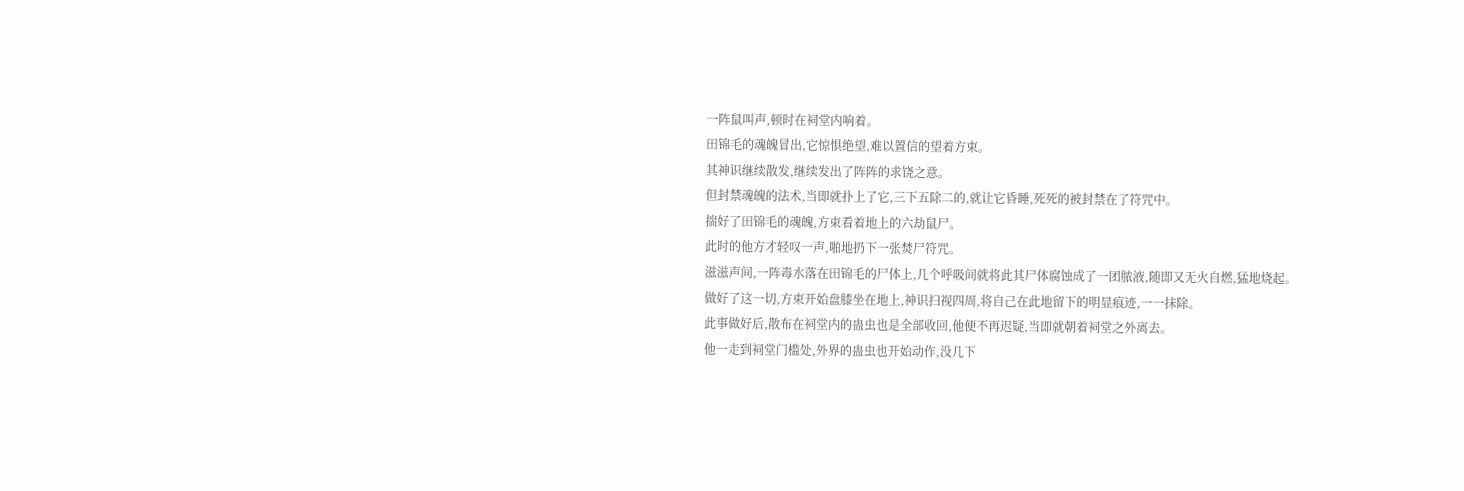一阵鼠叫声,顿时在祠堂内响着。
田锦毛的魂魄冒出,它惊惧绝望,难以置信的望着方束。
其神识继续散发,继续发出了阵阵的求饶之意。
但封禁魂魄的法术,当即就扑上了它,三下五除二的,就让它昏睡,死死的被封禁在了符咒中。
揣好了田锦毛的魂魄,方束看着地上的六劫鼠尸。
此时的他方才轻叹一声,啪地扔下一张焚尸符咒。
滋滋声间,一阵毒水落在田锦毛的尸体上,几个呼吸间就将此其尸体腐蚀成了一团脓液,随即又无火自燃,猛地烧起。
做好了这一切,方束开始盘膝坐在地上,神识扫视四周,将自己在此地留下的明显痕迹,一一抹除。
此事做好后,散布在祠堂内的蛊虫也是全部收回,他便不再迟疑,当即就朝着祠堂之外离去。
他一走到祠堂门槛处,外界的蛊虫也开始动作,没几下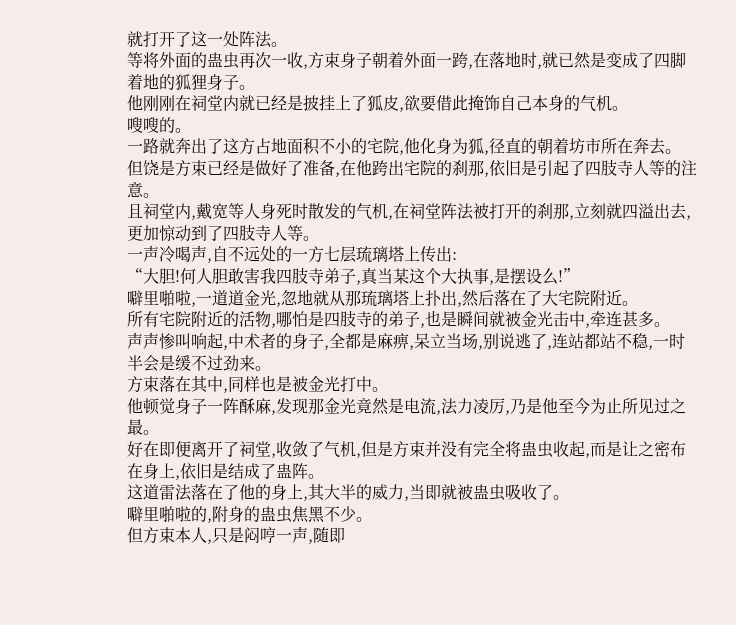就打开了这一处阵法。
等将外面的蛊虫再次一收,方束身子朝着外面一跨,在落地时,就已然是变成了四脚着地的狐狸身子。
他刚刚在祠堂内就已经是披挂上了狐皮,欲要借此掩饰自己本身的气机。
嗖嗖的。
一路就奔出了这方占地面积不小的宅院,他化身为狐,径直的朝着坊市所在奔去。
但饶是方束已经是做好了准备,在他跨出宅院的刹那,依旧是引起了四肢寺人等的注意。
且祠堂内,戴宽等人身死时散发的气机,在祠堂阵法被打开的刹那,立刻就四溢出去,更加惊动到了四肢寺人等。
一声冷喝声,自不远处的一方七层琉璃塔上传出:
“大胆!何人胆敢害我四肢寺弟子,真当某这个大执事,是摆设么!”
噼里啪啦,一道道金光,忽地就从那琉璃塔上扑出,然后落在了大宅院附近。
所有宅院附近的活物,哪怕是四肢寺的弟子,也是瞬间就被金光击中,牵连甚多。
声声惨叫响起,中术者的身子,全都是麻痹,呆立当场,别说逃了,连站都站不稳,一时半会是缓不过劲来。
方束落在其中,同样也是被金光打中。
他顿觉身子一阵酥麻,发现那金光竟然是电流,法力凌厉,乃是他至今为止所见过之最。
好在即便离开了祠堂,收敛了气机,但是方束并没有完全将蛊虫收起,而是让之密布在身上,依旧是结成了蛊阵。
这道雷法落在了他的身上,其大半的威力,当即就被蛊虫吸收了。
噼里啪啦的,附身的蛊虫焦黑不少。
但方束本人,只是闷哼一声,随即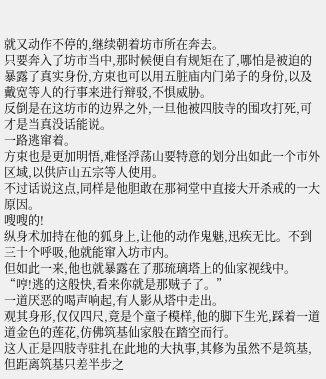就又动作不停的,继续朝着坊市所在奔去。
只要奔入了坊市当中,那时候便自有规矩在了,哪怕是被迫的暴露了真实身份,方束也可以用五脏庙内门弟子的身份,以及戴宽等人的行事来进行辩驳,不惧威胁。
反倒是在这坊市的边界之外,一旦他被四肢寺的围攻打死,可才是当真没话能说。
一路逃窜着。
方束也是更加明悟,难怪浮荡山要特意的划分出如此一个市外区域,以供庐山五宗等人使用。
不过话说这点,同样是他胆敢在那祠堂中直接大开杀戒的一大原因。
嗖嗖的!
纵身术加持在他的狐身上,让他的动作鬼魅,迅疾无比。不到三十个呼吸,他就能窜入坊市内。
但如此一来,他也就暴露在了那琉璃塔上的仙家视线中。
“哼!逃的这般快,看来你就是那贼子了。”
一道厌恶的喝声响起,有人影从塔中走出。
观其身形,仅仅四尺,竟是个童子模样,他的脚下生光,踩着一道道金色的莲花,仿佛筑基仙家般在踏空而行。
这人正是四肢寺驻扎在此地的大执事,其修为虽然不是筑基,但距离筑基只差半步之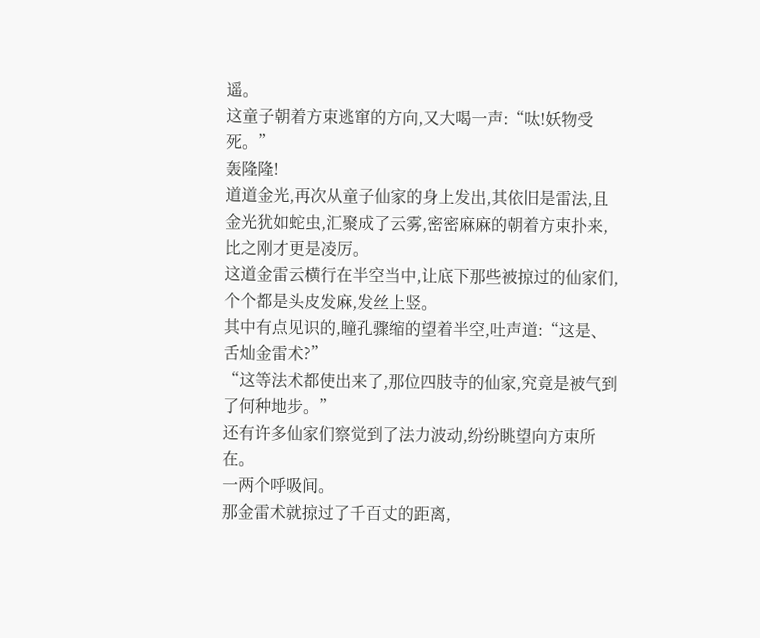遥。
这童子朝着方束逃窜的方向,又大喝一声:“呔!妖物受死。”
轰隆隆!
道道金光,再次从童子仙家的身上发出,其依旧是雷法,且金光犹如蛇虫,汇聚成了云雾,密密麻麻的朝着方束扑来,比之刚才更是凌厉。
这道金雷云横行在半空当中,让底下那些被掠过的仙家们,个个都是头皮发麻,发丝上竖。
其中有点见识的,瞳孔骤缩的望着半空,吐声道:“这是、舌灿金雷术?”
“这等法术都使出来了,那位四肢寺的仙家,究竟是被气到了何种地步。”
还有许多仙家们察觉到了法力波动,纷纷眺望向方束所在。
一两个呼吸间。
那金雷术就掠过了千百丈的距离,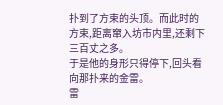扑到了方束的头顶。而此时的方束,距离窜入坊市内里,还剩下三百丈之多。
于是他的身形只得停下,回头看向那扑来的金雷。
雷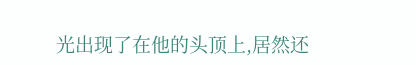光出现了在他的头顶上,居然还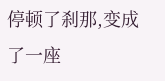停顿了刹那,变成了一座